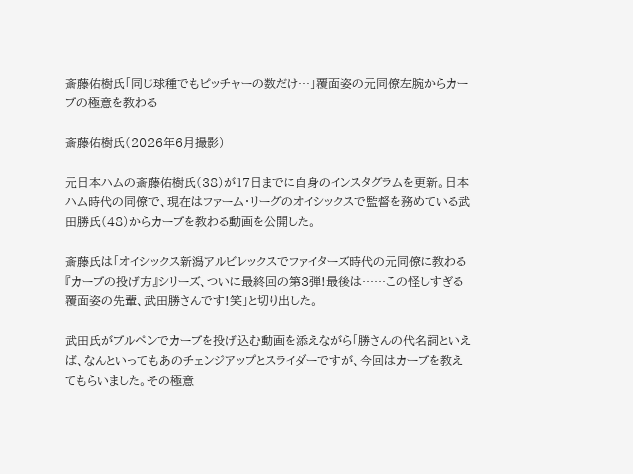斎藤佑樹氏「同じ球種でもピッチャーの数だけ…」覆面姿の元同僚左腕からカーブの極意を教わる

斎藤佑樹氏(2026年6月撮影)

元日本ハムの斎藤佑樹氏(38)が17日までに自身のインスタグラムを更新。日本ハム時代の同僚で、現在はファーム・リーグのオイシックスで監督を務めている武田勝氏(48)からカーブを教わる動画を公開した。

斎藤氏は「オイシックス新潟アルビレックスでファイターズ時代の元同僚に教わる『カーブの投げ方』シリーズ、ついに最終回の第3弾!最後は……この怪しすぎる覆面姿の先輩、武田勝さんです!笑」と切り出した。

武田氏がブルペンでカーブを投げ込む動画を添えながら「勝さんの代名詞といえば、なんといってもあのチェンジアップとスライダーですが、今回はカーブを教えてもらいました。その極意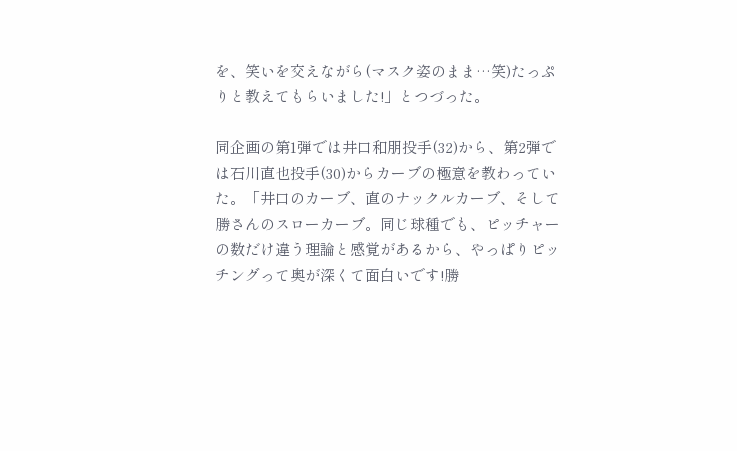を、笑いを交えながら(マスク姿のまま…笑)たっぷりと教えてもらいました!」とつづった。

同企画の第1弾では井口和朋投手(32)から、第2弾では石川直也投手(30)からカーブの極意を教わっていた。「井口のカーブ、直のナックルカーブ、そして勝さんのスローカーブ。同じ球種でも、ピッチャーの数だけ違う理論と感覚があるから、やっぱりピッチングって奥が深くて面白いです!勝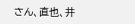さん、直也、井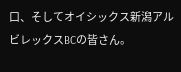口、そしてオイシックス新潟アルビレックスBCの皆さん。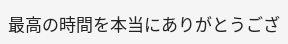最高の時間を本当にありがとうござ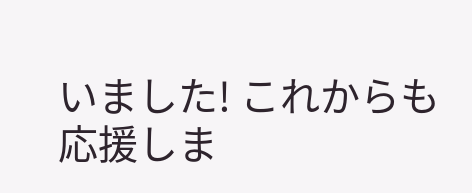いました! これからも応援しま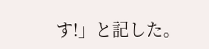す!」と記した。